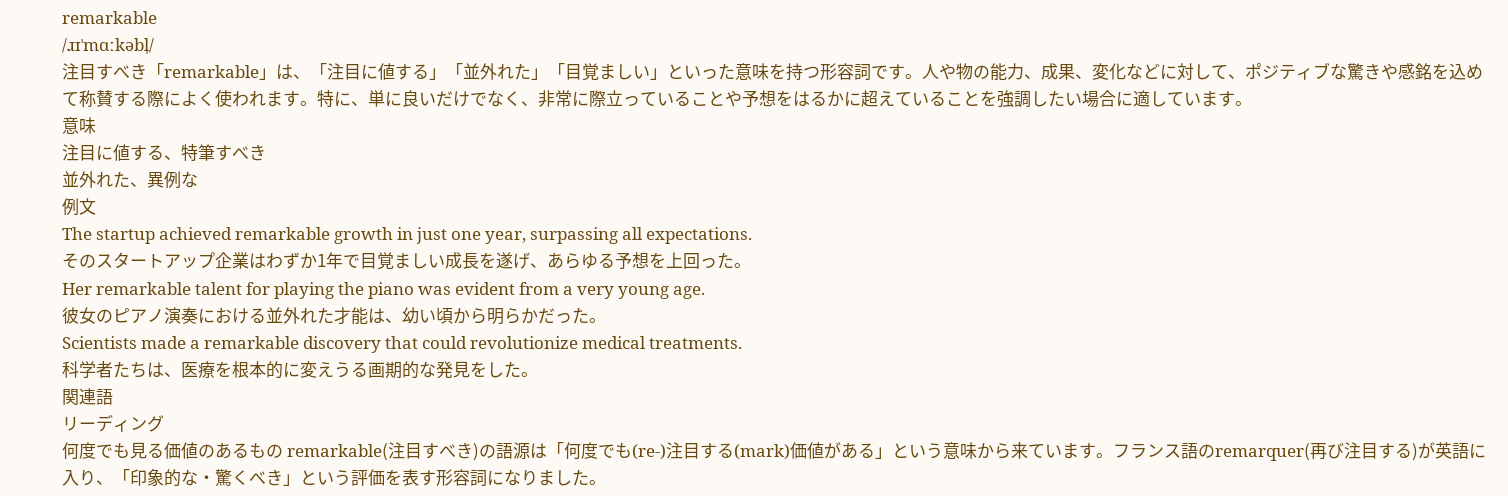remarkable
/ɹɪˈmɑːkəbl̩/
注目すべき「remarkable」は、「注目に値する」「並外れた」「目覚ましい」といった意味を持つ形容詞です。人や物の能力、成果、変化などに対して、ポジティブな驚きや感銘を込めて称賛する際によく使われます。特に、単に良いだけでなく、非常に際立っていることや予想をはるかに超えていることを強調したい場合に適しています。
意味
注目に値する、特筆すべき
並外れた、異例な
例文
The startup achieved remarkable growth in just one year, surpassing all expectations.
そのスタートアップ企業はわずか1年で目覚ましい成長を遂げ、あらゆる予想を上回った。
Her remarkable talent for playing the piano was evident from a very young age.
彼女のピアノ演奏における並外れた才能は、幼い頃から明らかだった。
Scientists made a remarkable discovery that could revolutionize medical treatments.
科学者たちは、医療を根本的に変えうる画期的な発見をした。
関連語
リーディング
何度でも見る価値のあるもの remarkable(注目すべき)の語源は「何度でも(re-)注目する(mark)価値がある」という意味から来ています。フランス語のremarquer(再び注目する)が英語に入り、「印象的な・驚くべき」という評価を表す形容詞になりました。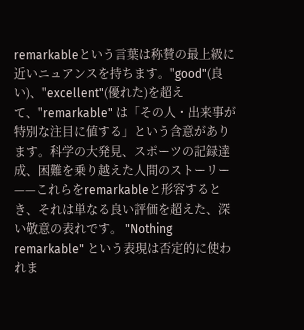remarkableという言葉は称賛の最上級に近いニュアンスを持ちます。"good"(良い)、"excellent"(優れた)を超えて、"remarkable" は「その人・出来事が特別な注目に値する」という含意があります。科学の大発見、スポーツの記録達成、困難を乗り越えた人間のストーリー——これらをremarkableと形容するとき、それは単なる良い評価を超えた、深い敬意の表れです。 "Nothing remarkable" という表現は否定的に使われま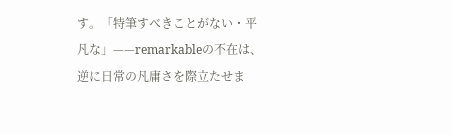す。「特筆すべきことがない・平凡な」——remarkableの不在は、逆に日常の凡庸さを際立たせま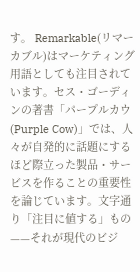す。 Remarkable(リマーカブル)はマーケティング用語としても注目されています。セス・ゴーディンの著書「パープルカウ(Purple Cow)」では、人々が自発的に話題にするほど際立った製品・サービスを作ることの重要性を論じています。文字通り「注目に値する」もの——それが現代のビジ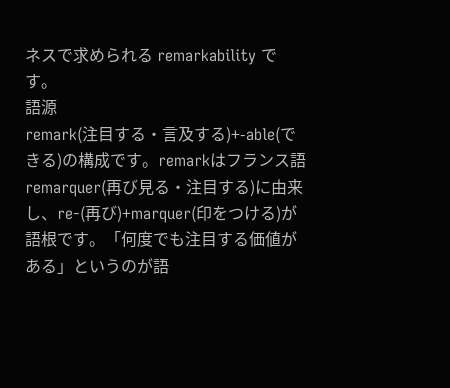ネスで求められる remarkability です。
語源
remark(注目する・言及する)+-able(できる)の構成です。remarkはフランス語 remarquer(再び見る・注目する)に由来し、re-(再び)+marquer(印をつける)が語根です。「何度でも注目する価値がある」というのが語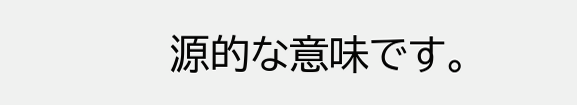源的な意味です。